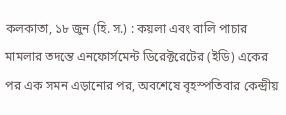কলকাতা, ১৮ জুন (হি. স.) : কয়লা এবং বালি পাচার মামলার তদন্তে এনফোর্সমেন্ট ডিরেক্টরেটের (ইডি) একের পর এক সমন এড়ানোর পর, অবশেষে বৃহস্পতিবার কেন্দ্রীয়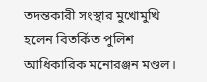তদন্তকারী সংস্থার মুখোমুখি হলেন বিতর্কিত পুলিশ আধিকারিক মনোরঞ্জন মণ্ডল।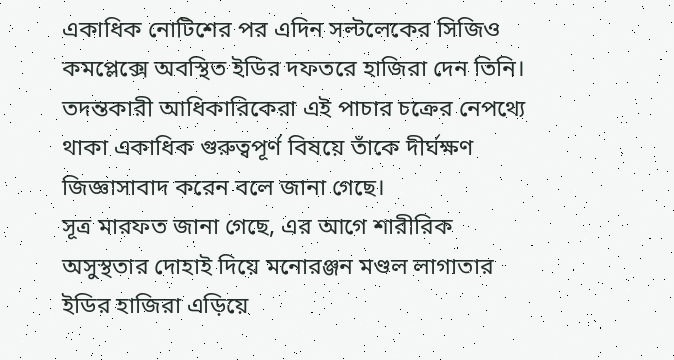একাধিক নোটিশের পর এদিন সল্টলেকের সিজিও কমপ্লেক্সে অবস্থিত ইডির দফতরে হাজিরা দেন তিনি। তদন্তকারী আধিকারিকেরা এই পাচার চক্রের নেপথ্যে থাকা একাধিক গুরুত্বপূর্ণ বিষয়ে তাঁকে দীর্ঘক্ষণ জিজ্ঞাসাবাদ করেন বলে জানা গেছে।
সূত্র মারফত জানা গেছে, এর আগে শারীরিক অসুস্থতার দোহাই দিয়ে মনোরঞ্জন মণ্ডল লাগাতার ইডির হাজিরা এড়িয়ে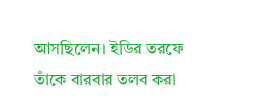আসছিলেন। ইডির তরফে তাঁকে বারবার তলব করা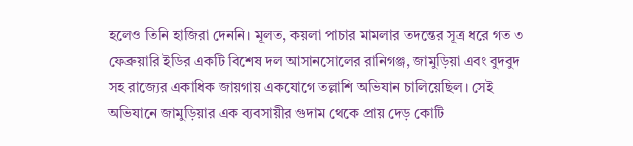হলেও তিনি হাজিরা দেননি। মূলত, কয়লা পাচার মামলার তদন্তের সূত্র ধরে গত ৩ ফেব্রুয়ারি ইডির একটি বিশেষ দল আসানসোলের রানিগঞ্জ, জামুড়িয়া এবং বুদবুদ সহ রাজ্যের একাধিক জায়গায় একযোগে তল্লাশি অভিযান চালিয়েছিল। সেই অভিযানে জামুড়িয়ার এক ব্যবসায়ীর গুদাম থেকে প্রায় দেড় কোটি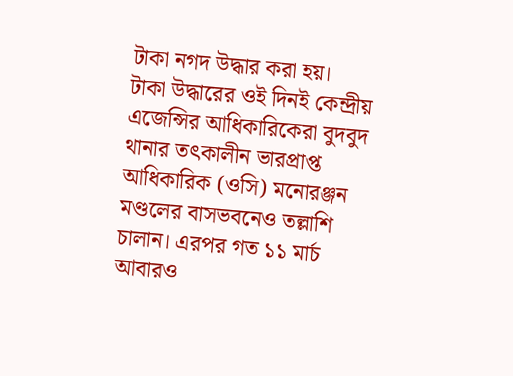টাকা নগদ উদ্ধার করা হয়।
টাকা উদ্ধারের ওই দিনই কেন্দ্রীয় এজেন্সির আধিকারিকেরা বুদবুদ থানার তৎকালীন ভারপ্রাপ্ত আধিকারিক (ওসি) মনোরঞ্জন মণ্ডলের বাসভবনেও তল্লাশি চালান। এরপর গত ১১ মার্চ আবারও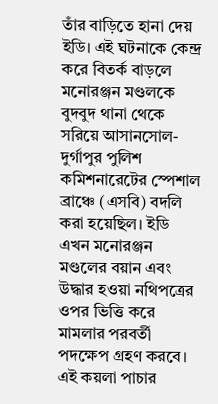তাঁর বাড়িতে হানা দেয় ইডি। এই ঘটনাকে কেন্দ্র করে বিতর্ক বাড়লে মনোরঞ্জন মণ্ডলকে বুদবুদ থানা থেকে সরিয়ে আসানসোল-দুর্গাপুর পুলিশ কমিশনারেটের স্পেশাল ব্রাঞ্চে (এসবি) বদলি করা হয়েছিল। ইডি এখন মনোরঞ্জন মণ্ডলের বয়ান এবং উদ্ধার হওয়া নথিপত্রের ওপর ভিত্তি করে মামলার পরবর্তী পদক্ষেপ গ্রহণ করবে। এই কয়লা পাচার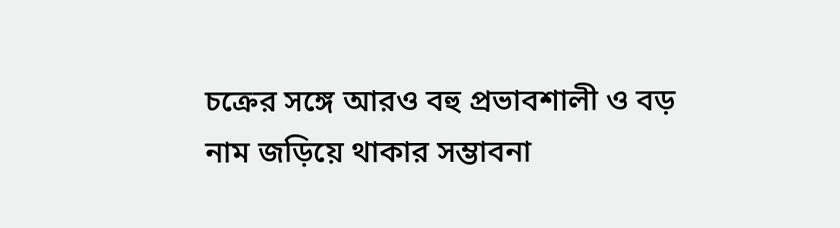চক্রের সঙ্গে আরও বহু প্রভাবশালী ও বড় নাম জড়িয়ে থাকার সম্ভাবনা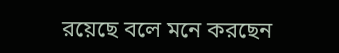রয়েছে বলে মনে করছেন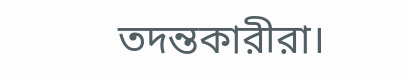তদন্তকারীরা।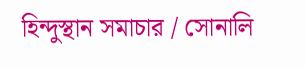হিন্দুস্থান সমাচার / সোনালি